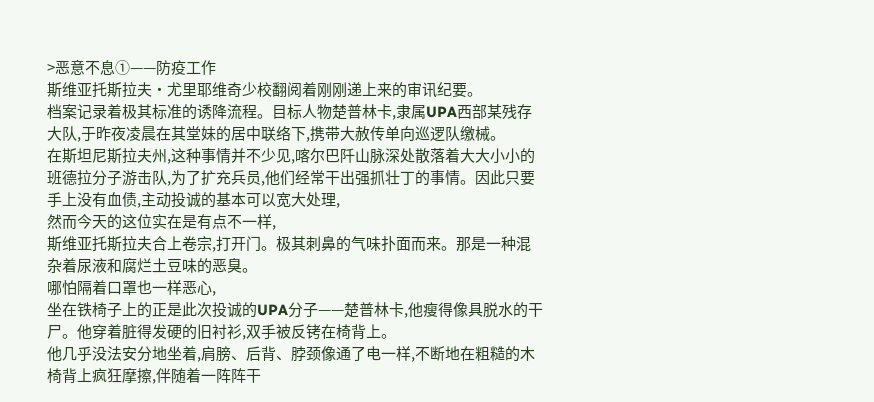>恶意不息①——防疫工作
斯维亚托斯拉夫·尤里耶维奇少校翻阅着刚刚递上来的审讯纪要。
档案记录着极其标准的诱降流程。目标人物楚普林卡,隶属UPA西部某残存大队,于昨夜凌晨在其堂妹的居中联络下,携带大赦传单向巡逻队缴械。
在斯坦尼斯拉夫州,这种事情并不少见,喀尔巴阡山脉深处散落着大大小小的班德拉分子游击队,为了扩充兵员,他们经常干出强抓壮丁的事情。因此只要手上没有血债,主动投诚的基本可以宽大处理,
然而今天的这位实在是有点不一样,
斯维亚托斯拉夫合上卷宗,打开门。极其刺鼻的气味扑面而来。那是一种混杂着尿液和腐烂土豆味的恶臭。
哪怕隔着口罩也一样恶心,
坐在铁椅子上的正是此次投诚的UPA分子——楚普林卡,他瘦得像具脱水的干尸。他穿着脏得发硬的旧衬衫,双手被反铐在椅背上。
他几乎没法安分地坐着,肩膀、后背、脖颈像通了电一样,不断地在粗糙的木椅背上疯狂摩擦,伴随着一阵阵干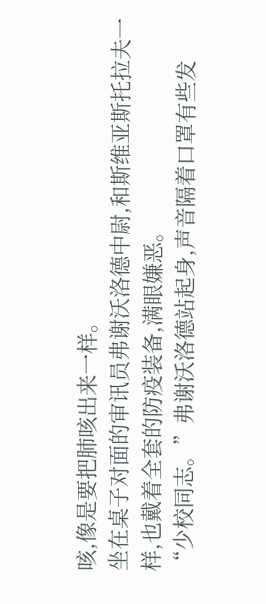咳,像是要把肺咳出来一样。
坐在桌子对面的审讯员弗谢沃洛德中尉,和斯维亚斯托拉夫一样,也戴着全套的防疫装备,满眼嫌恶。
“少校同志。”弗谢沃洛德站起身,声音隔着口罩有些发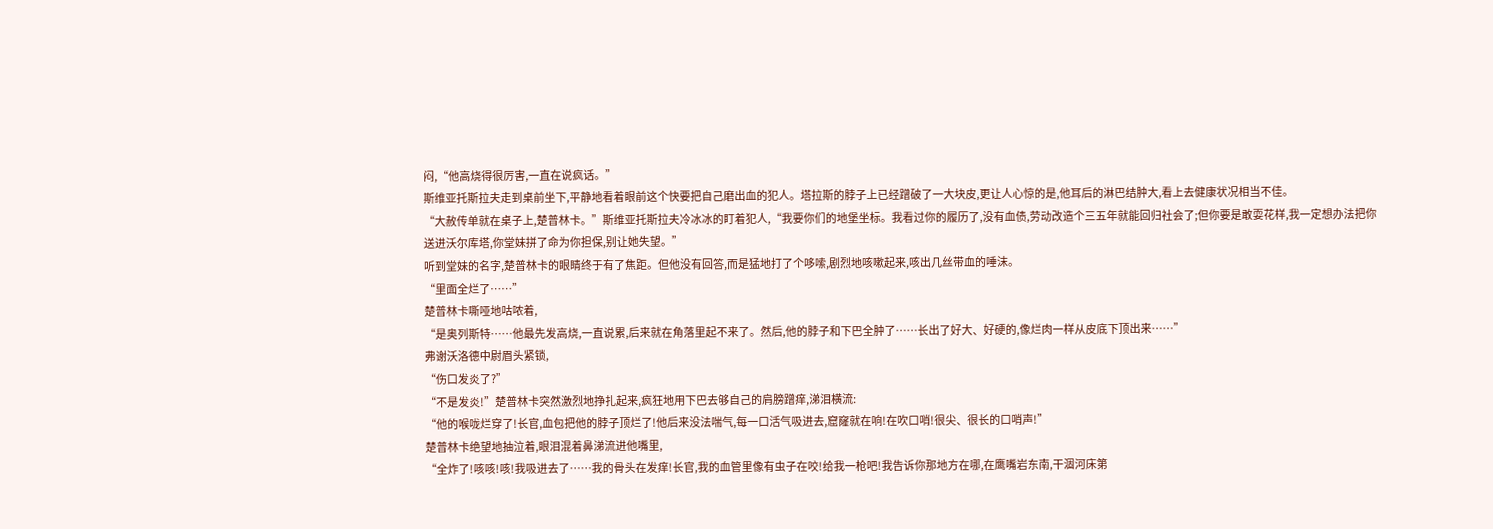闷,“他高烧得很厉害,一直在说疯话。”
斯维亚托斯拉夫走到桌前坐下,平静地看着眼前这个快要把自己磨出血的犯人。塔拉斯的脖子上已经蹭破了一大块皮,更让人心惊的是,他耳后的淋巴结肿大,看上去健康状况相当不佳。
“大赦传单就在桌子上,楚普林卡。”斯维亚托斯拉夫冷冰冰的盯着犯人,“我要你们的地堡坐标。我看过你的履历了,没有血债,劳动改造个三五年就能回归社会了;但你要是敢耍花样,我一定想办法把你送进沃尔库塔,你堂妹拼了命为你担保,别让她失望。”
听到堂妹的名字,楚普林卡的眼睛终于有了焦距。但他没有回答,而是猛地打了个哆嗦,剧烈地咳嗽起来,咳出几丝带血的唾沫。
“里面全烂了……”
楚普林卡嘶哑地咕哝着,
“是奥列斯特……他最先发高烧,一直说累,后来就在角落里起不来了。然后,他的脖子和下巴全肿了……长出了好大、好硬的,像烂肉一样从皮底下顶出来……”
弗谢沃洛德中尉眉头紧锁,
“伤口发炎了?”
“不是发炎!”楚普林卡突然激烈地挣扎起来,疯狂地用下巴去够自己的肩膀蹭痒,涕泪横流:
“他的喉咙烂穿了!长官,血包把他的脖子顶烂了!他后来没法喘气,每一口活气吸进去,窟窿就在响!在吹口哨!很尖、很长的口哨声!”
楚普林卡绝望地抽泣着,眼泪混着鼻涕流进他嘴里,
“全炸了!咳咳!咳!我吸进去了……我的骨头在发痒!长官,我的血管里像有虫子在咬!给我一枪吧!我告诉你那地方在哪,在鹰嘴岩东南,干涸河床第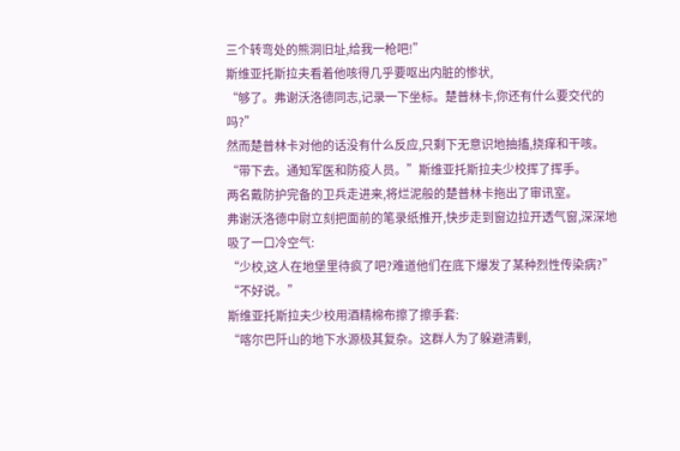三个转弯处的熊洞旧址,给我一枪吧!”
斯维亚托斯拉夫看着他咳得几乎要呕出内脏的惨状,
“够了。弗谢沃洛德同志,记录一下坐标。楚普林卡,你还有什么要交代的吗?”
然而楚普林卡对他的话没有什么反应,只剩下无意识地抽搐,挠痒和干咳。
“带下去。通知军医和防疫人员。”斯维亚托斯拉夫少校挥了挥手。
两名戴防护完备的卫兵走进来,将烂泥般的楚普林卡拖出了审讯室。
弗谢沃洛德中尉立刻把面前的笔录纸推开,快步走到窗边拉开透气窗,深深地吸了一口冷空气:
“少校,这人在地堡里待疯了吧?难道他们在底下爆发了某种烈性传染病?”
“不好说。”
斯维亚托斯拉夫少校用酒精棉布擦了擦手套:
“喀尔巴阡山的地下水源极其复杂。这群人为了躲避清剿,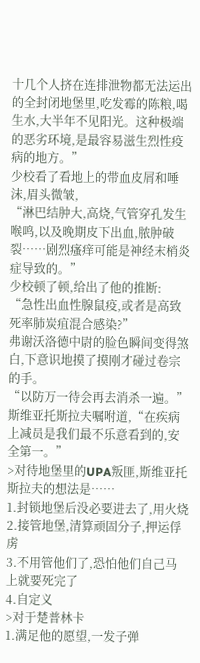十几个人挤在连排泄物都无法运出的全封闭地堡里,吃发霉的陈粮,喝生水,大半年不见阳光。这种极端的恶劣环境,是最容易滋生烈性疫病的地方。”
少校看了看地上的带血皮屑和唾沫,眉头微皱,
“淋巴结肿大,高烧,气管穿孔发生喉鸣,以及晚期皮下出血,脓肿破裂……剧烈瘙痒可能是神经末梢炎症导致的。”
少校顿了顿,给出了他的推断:
“急性出血性腺鼠疫,或者是高致死率肺炭疽混合感染?”
弗谢沃洛德中尉的脸色瞬间变得煞白,下意识地摸了摸刚才碰过卷宗的手。
“以防万一待会再去消杀一遍。”斯维亚托斯拉夫嘱咐道,“在疾病上减员是我们最不乐意看到的,安全第一。”
>对待地堡里的UPA叛匪,斯维亚托斯拉夫的想法是……
1.封锁地堡后没必要进去了,用火烧
2.接管地堡,清算顽固分子,押运俘虏
3.不用管他们了,恐怕他们自己马上就要死完了
4.自定义
>对于楚普林卡
1.满足他的愿望,一发子弹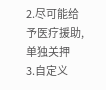2.尽可能给予医疗援助,单独关押
3.自定义